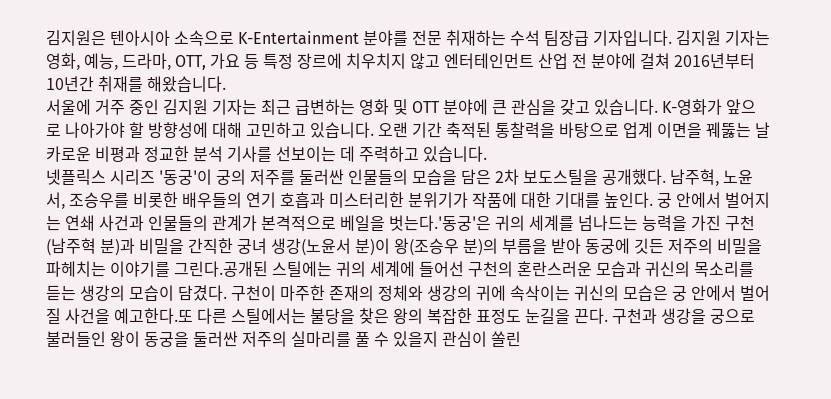김지원은 텐아시아 소속으로 K-Entertainment 분야를 전문 취재하는 수석 팀장급 기자입니다. 김지원 기자는 영화, 예능, 드라마, OTT, 가요 등 특정 장르에 치우치지 않고 엔터테인먼트 산업 전 분야에 걸쳐 2016년부터 10년간 취재를 해왔습니다.
서울에 거주 중인 김지원 기자는 최근 급변하는 영화 및 OTT 분야에 큰 관심을 갖고 있습니다. K-영화가 앞으로 나아가야 할 방향성에 대해 고민하고 있습니다. 오랜 기간 축적된 통찰력을 바탕으로 업계 이면을 꿰뚫는 날카로운 비평과 정교한 분석 기사를 선보이는 데 주력하고 있습니다.
넷플릭스 시리즈 '동궁'이 궁의 저주를 둘러싼 인물들의 모습을 담은 2차 보도스틸을 공개했다. 남주혁, 노윤서, 조승우를 비롯한 배우들의 연기 호흡과 미스터리한 분위기가 작품에 대한 기대를 높인다. 궁 안에서 벌어지는 연쇄 사건과 인물들의 관계가 본격적으로 베일을 벗는다.'동궁'은 귀의 세계를 넘나드는 능력을 가진 구천(남주혁 분)과 비밀을 간직한 궁녀 생강(노윤서 분)이 왕(조승우 분)의 부름을 받아 동궁에 깃든 저주의 비밀을 파헤치는 이야기를 그린다.공개된 스틸에는 귀의 세계에 들어선 구천의 혼란스러운 모습과 귀신의 목소리를 듣는 생강의 모습이 담겼다. 구천이 마주한 존재의 정체와 생강의 귀에 속삭이는 귀신의 모습은 궁 안에서 벌어질 사건을 예고한다.또 다른 스틸에서는 불당을 찾은 왕의 복잡한 표정도 눈길을 끈다. 구천과 생강을 궁으로 불러들인 왕이 동궁을 둘러싼 저주의 실마리를 풀 수 있을지 관심이 쏠린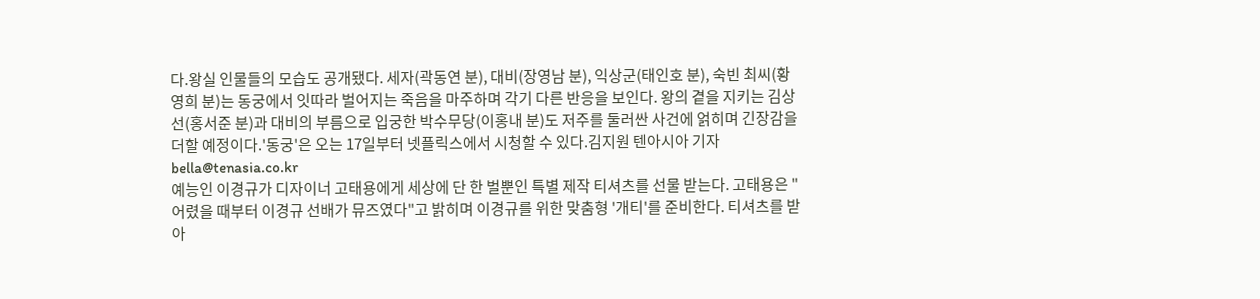다.왕실 인물들의 모습도 공개됐다. 세자(곽동연 분), 대비(장영남 분), 익상군(태인호 분), 숙빈 최씨(황영희 분)는 동궁에서 잇따라 벌어지는 죽음을 마주하며 각기 다른 반응을 보인다. 왕의 곁을 지키는 김상선(홍서준 분)과 대비의 부름으로 입궁한 박수무당(이홍내 분)도 저주를 둘러싼 사건에 얽히며 긴장감을 더할 예정이다.'동궁'은 오는 17일부터 넷플릭스에서 시청할 수 있다.김지원 텐아시아 기자 bella@tenasia.co.kr
예능인 이경규가 디자이너 고태용에게 세상에 단 한 벌뿐인 특별 제작 티셔츠를 선물 받는다. 고태용은 "어렸을 때부터 이경규 선배가 뮤즈였다"고 밝히며 이경규를 위한 맞춤형 '개티'를 준비한다. 티셔츠를 받아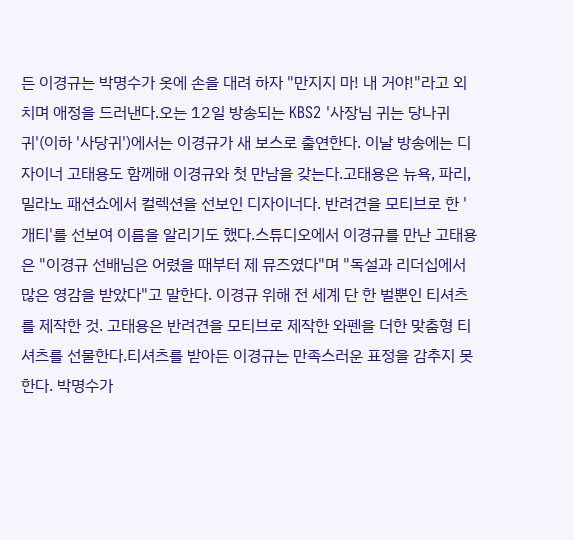든 이경규는 박명수가 옷에 손을 대려 하자 "만지지 마! 내 거야!"라고 외치며 애정을 드러낸다.오는 12일 방송되는 KBS2 '사장님 귀는 당나귀 귀'(이하 '사당귀')에서는 이경규가 새 보스로 출연한다. 이날 방송에는 디자이너 고태용도 함께해 이경규와 첫 만남을 갖는다.고태용은 뉴욕, 파리, 밀라노 패션쇼에서 컬렉션을 선보인 디자이너다. 반려견을 모티브로 한 '개티'를 선보여 이름을 알리기도 했다.스튜디오에서 이경규를 만난 고태용은 "이경규 선배님은 어렸을 때부터 제 뮤즈였다"며 "독설과 리더십에서 많은 영감을 받았다"고 말한다. 이경규 위해 전 세계 단 한 벌뿐인 티셔츠를 제작한 것. 고태용은 반려견을 모티브로 제작한 와펜을 더한 맞춤형 티셔츠를 선물한다.티셔츠를 받아든 이경규는 만족스러운 표정을 감추지 못한다. 박명수가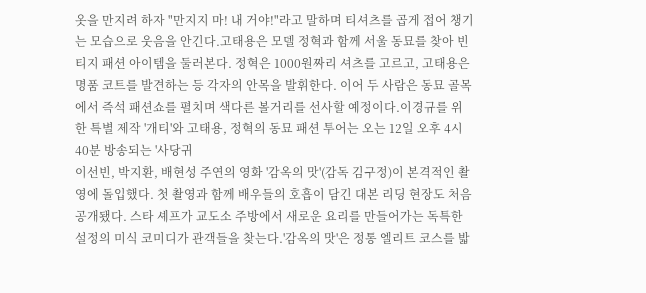옷을 만지려 하자 "만지지 마! 내 거야!"라고 말하며 티셔츠를 곱게 접어 챙기는 모습으로 웃음을 안긴다.고태용은 모델 정혁과 함께 서울 동묘를 찾아 빈티지 패션 아이템을 둘러본다. 정혁은 1000원짜리 셔츠를 고르고, 고태용은 명품 코트를 발견하는 등 각자의 안목을 발휘한다. 이어 두 사람은 동묘 골목에서 즉석 패션쇼를 펼치며 색다른 볼거리를 선사할 예정이다.이경규를 위한 특별 제작 '개티'와 고태용, 정혁의 동묘 패션 투어는 오는 12일 오후 4시 40분 방송되는 '사당귀
이선빈, 박지환, 배현성 주연의 영화 '감옥의 맛'(감독 김구정)이 본격적인 촬영에 돌입했다. 첫 촬영과 함께 배우들의 호흡이 담긴 대본 리딩 현장도 처음 공개됐다. 스타 셰프가 교도소 주방에서 새로운 요리를 만들어가는 독특한 설정의 미식 코미디가 관객들을 찾는다.'감옥의 맛'은 정통 엘리트 코스를 밟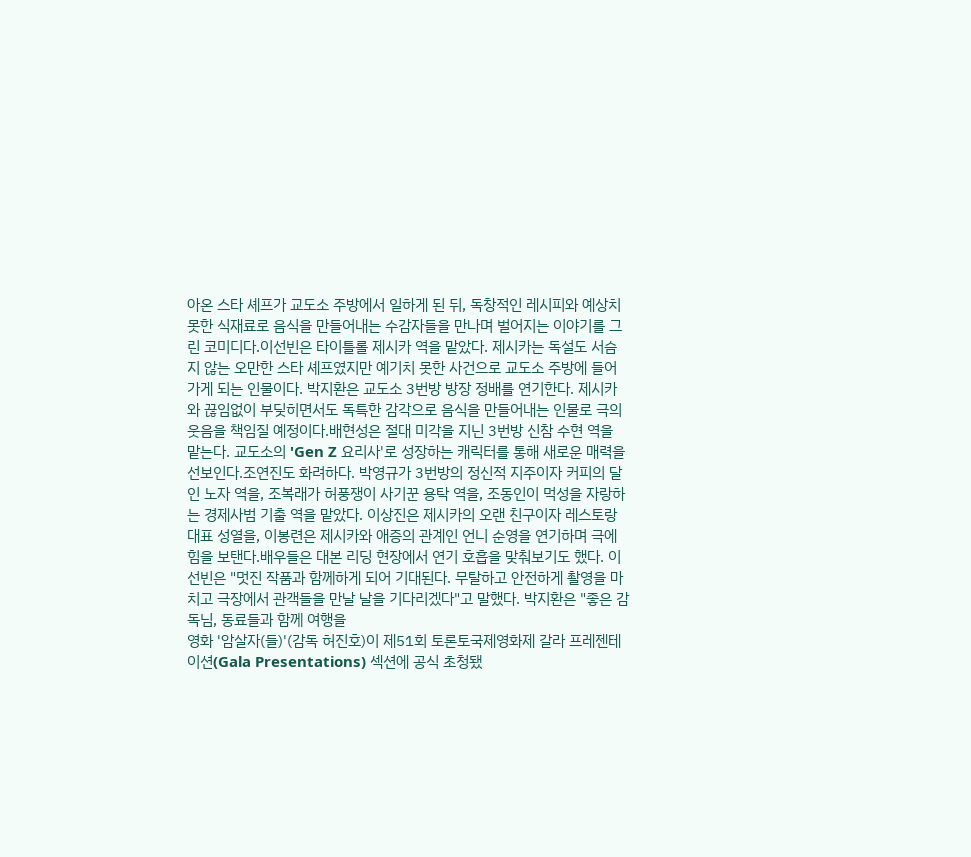아온 스타 셰프가 교도소 주방에서 일하게 된 뒤, 독창적인 레시피와 예상치 못한 식재료로 음식을 만들어내는 수감자들을 만나며 벌어지는 이야기를 그린 코미디다.이선빈은 타이틀롤 제시카 역을 맡았다. 제시카는 독설도 서슴지 않는 오만한 스타 셰프였지만 예기치 못한 사건으로 교도소 주방에 들어가게 되는 인물이다. 박지환은 교도소 3번방 방장 정배를 연기한다. 제시카와 끊임없이 부딪히면서도 독특한 감각으로 음식을 만들어내는 인물로 극의 웃음을 책임질 예정이다.배현성은 절대 미각을 지닌 3번방 신참 수현 역을 맡는다. 교도소의 'Gen Z 요리사'로 성장하는 캐릭터를 통해 새로운 매력을 선보인다.조연진도 화려하다. 박영규가 3번방의 정신적 지주이자 커피의 달인 노자 역을, 조복래가 허풍쟁이 사기꾼 용탁 역을, 조동인이 먹성을 자랑하는 경제사범 기출 역을 맡았다. 이상진은 제시카의 오랜 친구이자 레스토랑 대표 성열을, 이봉련은 제시카와 애증의 관계인 언니 순영을 연기하며 극에 힘을 보탠다.배우들은 대본 리딩 현장에서 연기 호흡을 맞춰보기도 했다. 이선빈은 "멋진 작품과 함께하게 되어 기대된다. 무탈하고 안전하게 촬영을 마치고 극장에서 관객들을 만날 날을 기다리겠다"고 말했다. 박지환은 "좋은 감독님, 동료들과 함께 여행을
영화 '암살자(들)'(감독 허진호)이 제51회 토론토국제영화제 갈라 프레젠테이션(Gala Presentations) 섹션에 공식 초청됐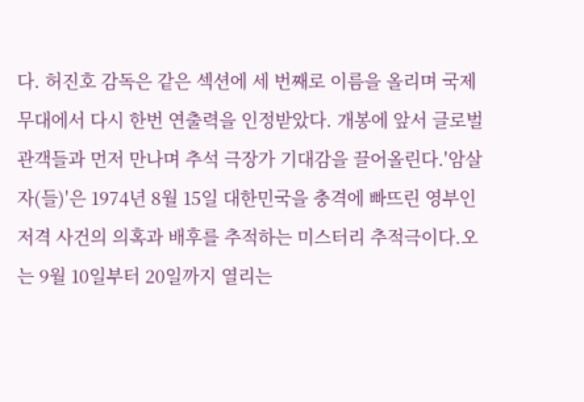다. 허진호 감독은 같은 섹션에 세 번째로 이름을 올리며 국제 무대에서 다시 한번 연출력을 인정받았다. 개봉에 앞서 글로벌 관객들과 먼저 만나며 추석 극장가 기대감을 끌어올린다.'암살자(들)'은 1974년 8월 15일 대한민국을 충격에 빠뜨린 영부인 저격 사건의 의혹과 배후를 추적하는 미스터리 추적극이다.오는 9월 10일부터 20일까지 열리는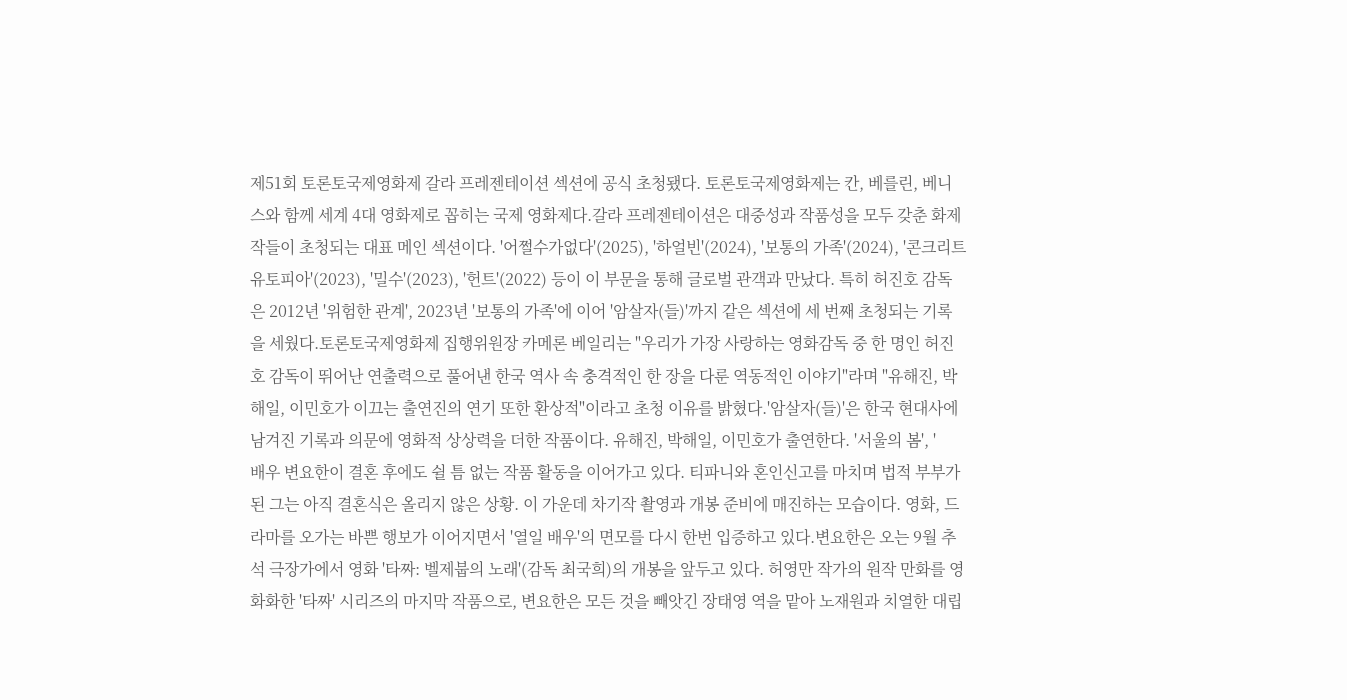제51회 토론토국제영화제 갈라 프레젠테이션 섹션에 공식 초청됐다. 토론토국제영화제는 칸, 베를린, 베니스와 함께 세계 4대 영화제로 꼽히는 국제 영화제다.갈라 프레젠테이션은 대중성과 작품성을 모두 갖춘 화제작들이 초청되는 대표 메인 섹션이다. '어쩔수가없다'(2025), '하얼빈'(2024), '보통의 가족'(2024), '콘크리트 유토피아'(2023), '밀수'(2023), '헌트'(2022) 등이 이 부문을 통해 글로벌 관객과 만났다. 특히 허진호 감독은 2012년 '위험한 관계', 2023년 '보통의 가족'에 이어 '암살자(들)'까지 같은 섹션에 세 번째 초청되는 기록을 세웠다.토론토국제영화제 집행위원장 카메론 베일리는 "우리가 가장 사랑하는 영화감독 중 한 명인 허진호 감독이 뛰어난 연출력으로 풀어낸 한국 역사 속 충격적인 한 장을 다룬 역동적인 이야기"라며 "유해진, 박해일, 이민호가 이끄는 출연진의 연기 또한 환상적"이라고 초청 이유를 밝혔다.'암살자(들)'은 한국 현대사에 남겨진 기록과 의문에 영화적 상상력을 더한 작품이다. 유해진, 박해일, 이민호가 출연한다. '서울의 봄', '
배우 변요한이 결혼 후에도 쉴 틈 없는 작품 활동을 이어가고 있다. 티파니와 혼인신고를 마치며 법적 부부가 된 그는 아직 결혼식은 올리지 않은 상황. 이 가운데 차기작 촬영과 개봉 준비에 매진하는 모습이다. 영화, 드라마를 오가는 바쁜 행보가 이어지면서 '열일 배우'의 면모를 다시 한번 입증하고 있다.변요한은 오는 9월 추석 극장가에서 영화 '타짜: 벨제붑의 노래'(감독 최국희)의 개봉을 앞두고 있다. 허영만 작가의 원작 만화를 영화화한 '타짜' 시리즈의 마지막 작품으로, 변요한은 모든 것을 빼앗긴 장태영 역을 맡아 노재원과 치열한 대립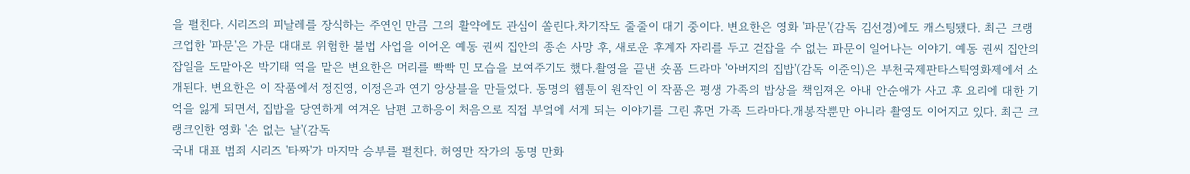을 펼친다. 시리즈의 피날레를 장식하는 주연인 만큼 그의 활약에도 관심이 쏠린다.차기작도 줄줄이 대기 중이다. 변요한은 영화 '파문'(감독 김선경)에도 캐스팅됐다. 최근 크랭크업한 '파문'은 가문 대대로 위험한 불법 사업을 이어온 예동 권씨 집안의 종손 사망 후, 새로운 후계자 자리를 두고 걷잡을 수 없는 파문이 일어나는 이야기. 예동 권씨 집안의 잡일을 도맡아온 박기태 역을 맡은 변요한은 머리를 빡빡 민 모습을 보여주기도 했다.촬영을 끝낸 숏폼 드라마 '아버지의 집밥'(감독 이준익)은 부천국제판타스틱영화제에서 소개된다. 변요한은 이 작품에서 정진영, 이정은과 연기 앙상블을 만들었다. 동명의 웹툰이 원작인 이 작품은 평생 가족의 밥상을 책임져온 아내 안순애가 사고 후 요리에 대한 기억을 잃게 되면서, 집밥을 당연하게 여겨온 남편 고하응이 처음으로 직접 부엌에 서게 되는 이야기를 그린 휴먼 가족 드라마다.개봉작뿐만 아니라 촬영도 이어지고 있다. 최근 크랭크인한 영화 '손 없는 날'(감독
국내 대표 범죄 시리즈 '타짜'가 마지막 승부를 펼친다. 허영만 작가의 동명 만화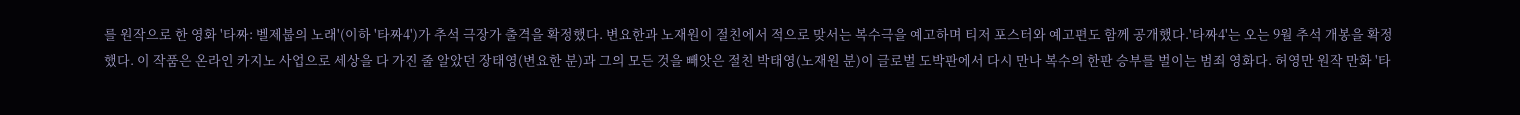를 원작으로 한 영화 '타짜: 벨제붑의 노래'(이하 '타짜4')가 추석 극장가 출격을 확정했다. 변요한과 노재원이 절친에서 적으로 맞서는 복수극을 예고하며 티저 포스터와 예고편도 함께 공개했다.'타짜4'는 오는 9월 추석 개봉을 확정했다. 이 작품은 온라인 카지노 사업으로 세상을 다 가진 줄 알았던 장태영(변요한 분)과 그의 모든 것을 빼앗은 절친 박태영(노재원 분)이 글로벌 도박판에서 다시 만나 복수의 한판 승부를 벌이는 범죄 영화다. 허영만 원작 만화 '타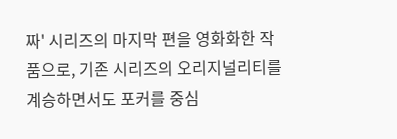짜' 시리즈의 마지막 편을 영화화한 작품으로, 기존 시리즈의 오리지널리티를 계승하면서도 포커를 중심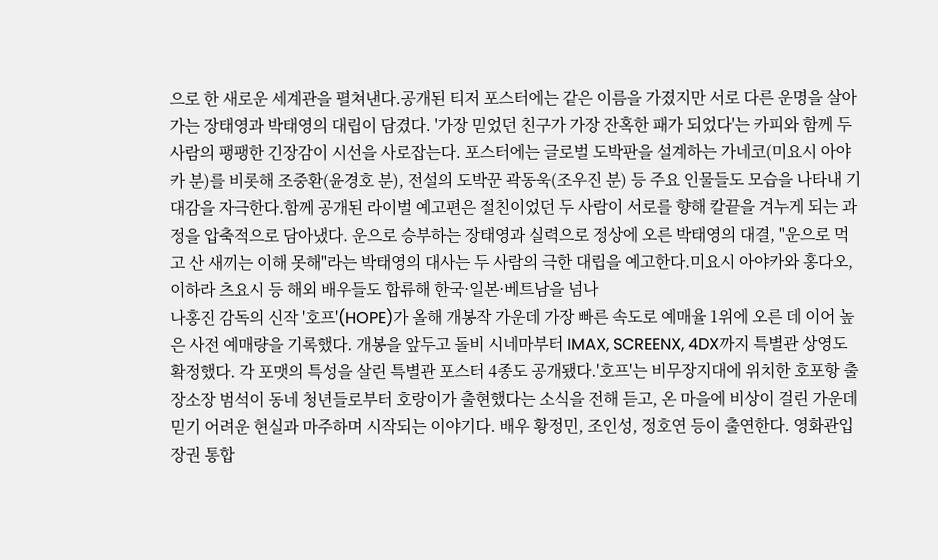으로 한 새로운 세계관을 펼쳐낸다.공개된 티저 포스터에는 같은 이름을 가졌지만 서로 다른 운명을 살아가는 장태영과 박태영의 대립이 담겼다. '가장 믿었던 친구가 가장 잔혹한 패가 되었다'는 카피와 함께 두 사람의 팽팽한 긴장감이 시선을 사로잡는다. 포스터에는 글로벌 도박판을 설계하는 가네코(미요시 아야카 분)를 비롯해 조중환(윤경호 분), 전설의 도박꾼 곽동욱(조우진 분) 등 주요 인물들도 모습을 나타내 기대감을 자극한다.함께 공개된 라이벌 예고편은 절친이었던 두 사람이 서로를 향해 칼끝을 겨누게 되는 과정을 압축적으로 담아냈다. 운으로 승부하는 장태영과 실력으로 정상에 오른 박태영의 대결, "운으로 먹고 산 새끼는 이해 못해"라는 박태영의 대사는 두 사람의 극한 대립을 예고한다.미요시 아야카와 홍다오, 이하라 츠요시 등 해외 배우들도 합류해 한국·일본·베트남을 넘나
나홍진 감독의 신작 '호프'(HOPE)가 올해 개봉작 가운데 가장 빠른 속도로 예매율 1위에 오른 데 이어 높은 사전 예매량을 기록했다. 개봉을 앞두고 돌비 시네마부터 IMAX, SCREENX, 4DX까지 특별관 상영도 확정했다. 각 포맷의 특성을 살린 특별관 포스터 4종도 공개됐다.'호프'는 비무장지대에 위치한 호포항 출장소장 범석이 동네 청년들로부터 호랑이가 출현했다는 소식을 전해 듣고, 온 마을에 비상이 걸린 가운데 믿기 어려운 현실과 마주하며 시작되는 이야기다. 배우 황정민, 조인성, 정호연 등이 출연한다. 영화관입장권 통합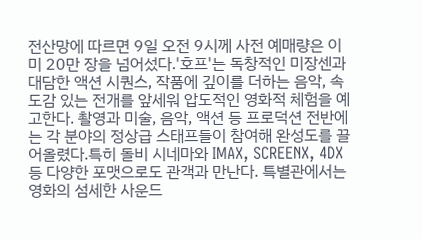전산망에 따르면 9일 오전 9시께 사전 예매량은 이미 20만 장을 넘어섰다.'호프'는 독창적인 미장센과 대담한 액션 시퀀스, 작품에 깊이를 더하는 음악, 속도감 있는 전개를 앞세워 압도적인 영화적 체험을 예고한다. 촬영과 미술, 음악, 액션 등 프로덕션 전반에는 각 분야의 정상급 스태프들이 참여해 완성도를 끌어올렸다.특히 돌비 시네마와 IMAX, SCREENX, 4DX 등 다양한 포맷으로도 관객과 만난다. 특별관에서는 영화의 섬세한 사운드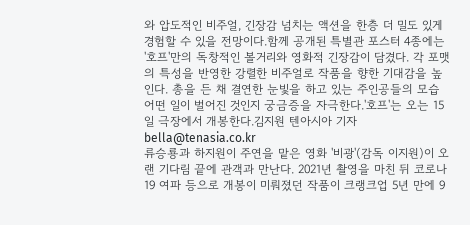와 압도적인 비주얼, 긴장감 넘치는 액션을 한층 더 밀도 있게 경험할 수 있을 전망이다.함께 공개된 특별관 포스터 4종에는 '호프'만의 독창적인 볼거리와 영화적 긴장감이 담겼다. 각 포맷의 특성을 반영한 강렬한 비주얼로 작품을 향한 기대감을 높인다. 총을 든 채 결연한 눈빛을 하고 있는 주인공들의 모습 어떤 일이 벌어진 것인지 궁금증을 자극한다.'호프'는 오는 15일 극장에서 개봉한다.김지원 텐아시아 기자 bella@tenasia.co.kr
류승룡과 하지원이 주연을 맡은 영화 '비광'(감독 이지원)이 오랜 기다림 끝에 관객과 만난다. 2021년 촬영을 마친 뒤 코로나19 여파 등으로 개봉이 미뤄졌던 작품이 크랭크업 5년 만에 9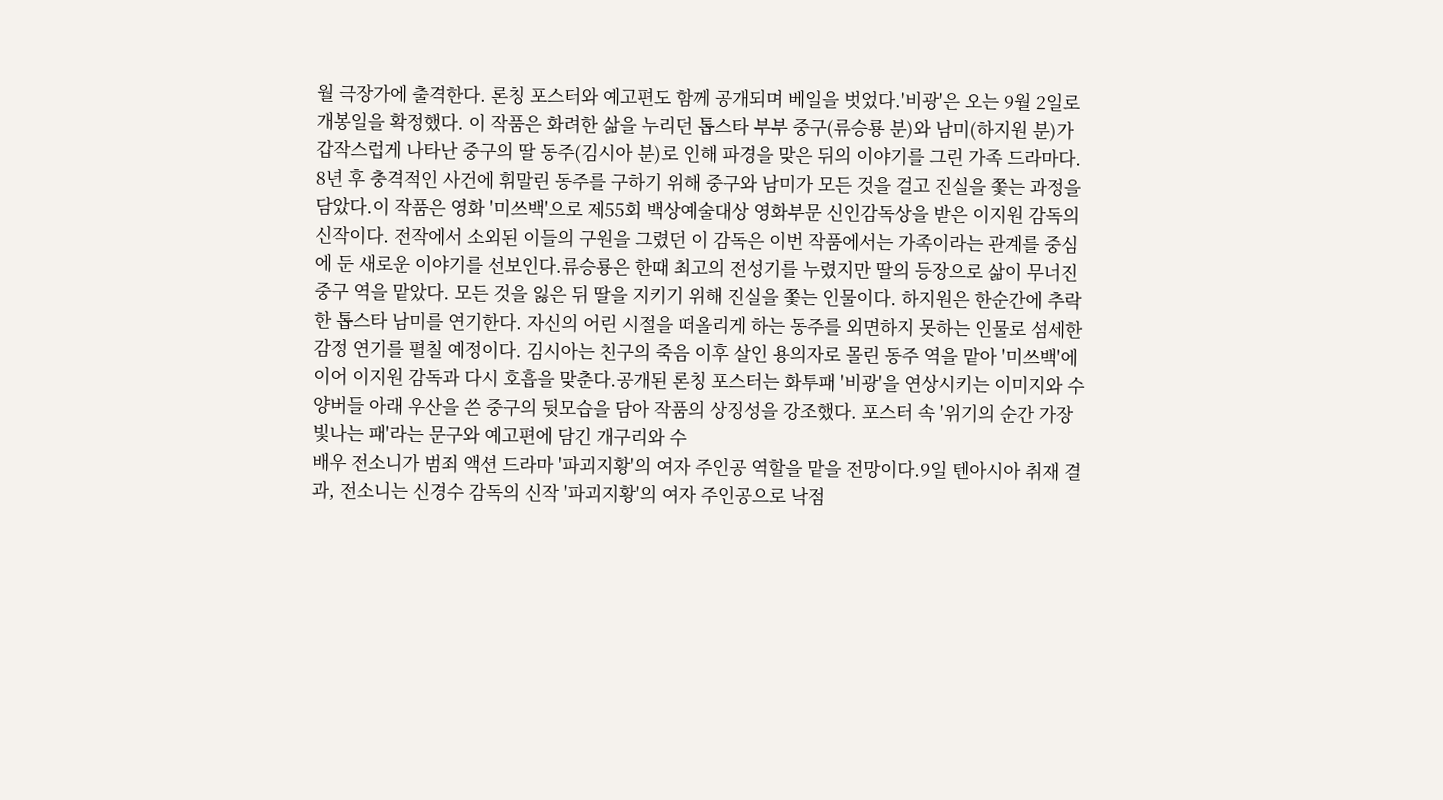월 극장가에 출격한다. 론칭 포스터와 예고편도 함께 공개되며 베일을 벗었다.'비광'은 오는 9월 2일로 개봉일을 확정했다. 이 작품은 화려한 삶을 누리던 톱스타 부부 중구(류승룡 분)와 남미(하지원 분)가 갑작스럽게 나타난 중구의 딸 동주(김시아 분)로 인해 파경을 맞은 뒤의 이야기를 그린 가족 드라마다. 8년 후 충격적인 사건에 휘말린 동주를 구하기 위해 중구와 남미가 모든 것을 걸고 진실을 쫓는 과정을 담았다.이 작품은 영화 '미쓰백'으로 제55회 백상예술대상 영화부문 신인감독상을 받은 이지원 감독의 신작이다. 전작에서 소외된 이들의 구원을 그렸던 이 감독은 이번 작품에서는 가족이라는 관계를 중심에 둔 새로운 이야기를 선보인다.류승룡은 한때 최고의 전성기를 누렸지만 딸의 등장으로 삶이 무너진 중구 역을 맡았다. 모든 것을 잃은 뒤 딸을 지키기 위해 진실을 쫓는 인물이다. 하지원은 한순간에 추락한 톱스타 남미를 연기한다. 자신의 어린 시절을 떠올리게 하는 동주를 외면하지 못하는 인물로 섬세한 감정 연기를 펼칠 예정이다. 김시아는 친구의 죽음 이후 살인 용의자로 몰린 동주 역을 맡아 '미쓰백'에 이어 이지원 감독과 다시 호흡을 맞춘다.공개된 론칭 포스터는 화투패 '비광'을 연상시키는 이미지와 수양버들 아래 우산을 쓴 중구의 뒷모습을 담아 작품의 상징성을 강조했다. 포스터 속 '위기의 순간 가장 빛나는 패'라는 문구와 예고편에 담긴 개구리와 수
배우 전소니가 범죄 액션 드라마 '파괴지황'의 여자 주인공 역할을 맡을 전망이다.9일 텐아시아 취재 결과, 전소니는 신경수 감독의 신작 '파괴지황'의 여자 주인공으로 낙점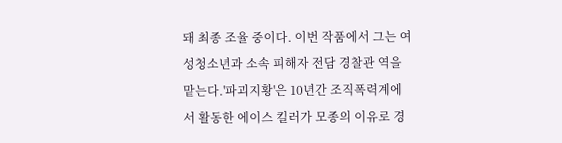돼 최종 조율 중이다. 이번 작품에서 그는 여성청소년과 소속 피해자 전담 경찰관 역을 맡는다.'파괴지황'은 10년간 조직폭력계에서 활동한 에이스 킬러가 모종의 이유로 경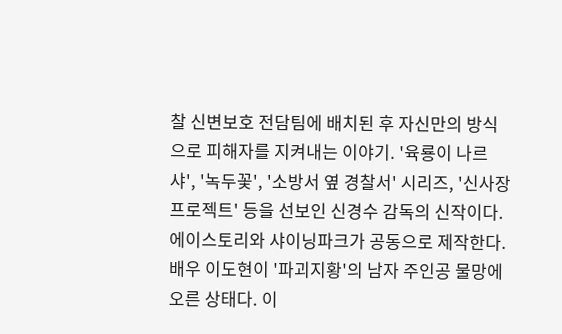찰 신변보호 전담팀에 배치된 후 자신만의 방식으로 피해자를 지켜내는 이야기. '육룡이 나르샤', '녹두꽃', '소방서 옆 경찰서' 시리즈, '신사장 프로젝트' 등을 선보인 신경수 감독의 신작이다. 에이스토리와 샤이닝파크가 공동으로 제작한다.배우 이도현이 '파괴지황'의 남자 주인공 물망에 오른 상태다. 이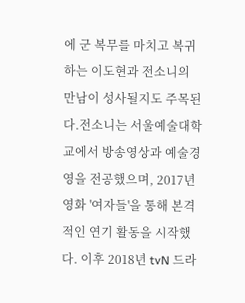에 군 복무를 마치고 복귀하는 이도현과 전소니의 만남이 성사될지도 주목된다.전소니는 서울예술대학교에서 방송영상과 예술경영을 전공했으며, 2017년 영화 '여자들'을 통해 본격적인 연기 활동을 시작했다. 이후 2018년 tvN 드라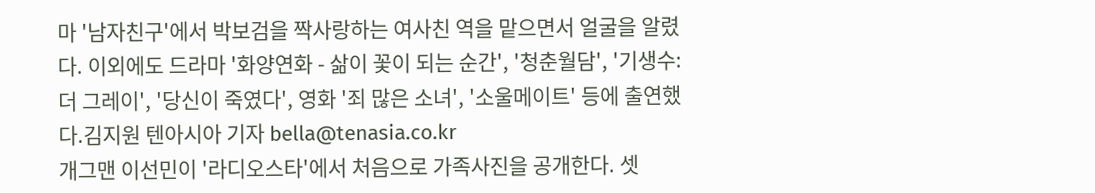마 '남자친구'에서 박보검을 짝사랑하는 여사친 역을 맡으면서 얼굴을 알렸다. 이외에도 드라마 '화양연화 - 삶이 꽃이 되는 순간', '청춘월담', '기생수: 더 그레이', '당신이 죽였다', 영화 '죄 많은 소녀', '소울메이트' 등에 출연했다.김지원 텐아시아 기자 bella@tenasia.co.kr
개그맨 이선민이 '라디오스타'에서 처음으로 가족사진을 공개한다. 셋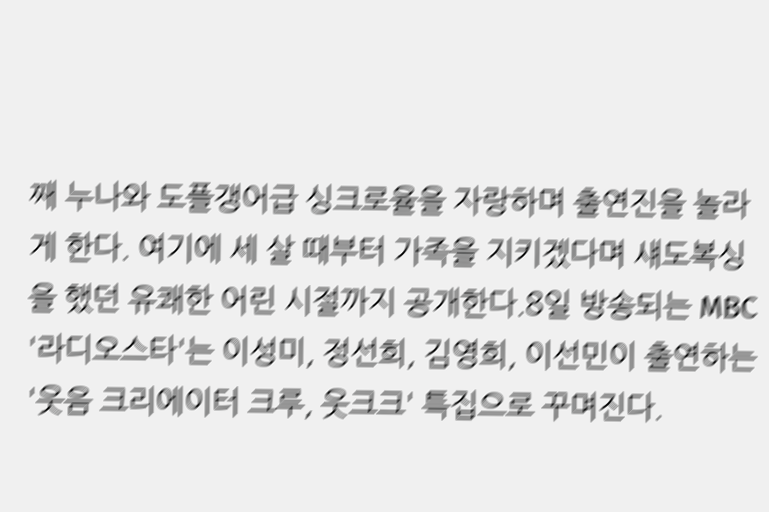째 누나와 도플갱어급 싱크로율을 자랑하며 출연진을 놀라게 한다. 여기에 세 살 때부터 가족을 지키겠다며 섀도복싱을 했던 유쾌한 어린 시절까지 공개한다.8일 방송되는 MBC '라디오스타'는 이성미, 정선희, 김영희, 이선민이 출연하는 '웃음 크리에이터 크루, 웃크크' 특집으로 꾸며진다.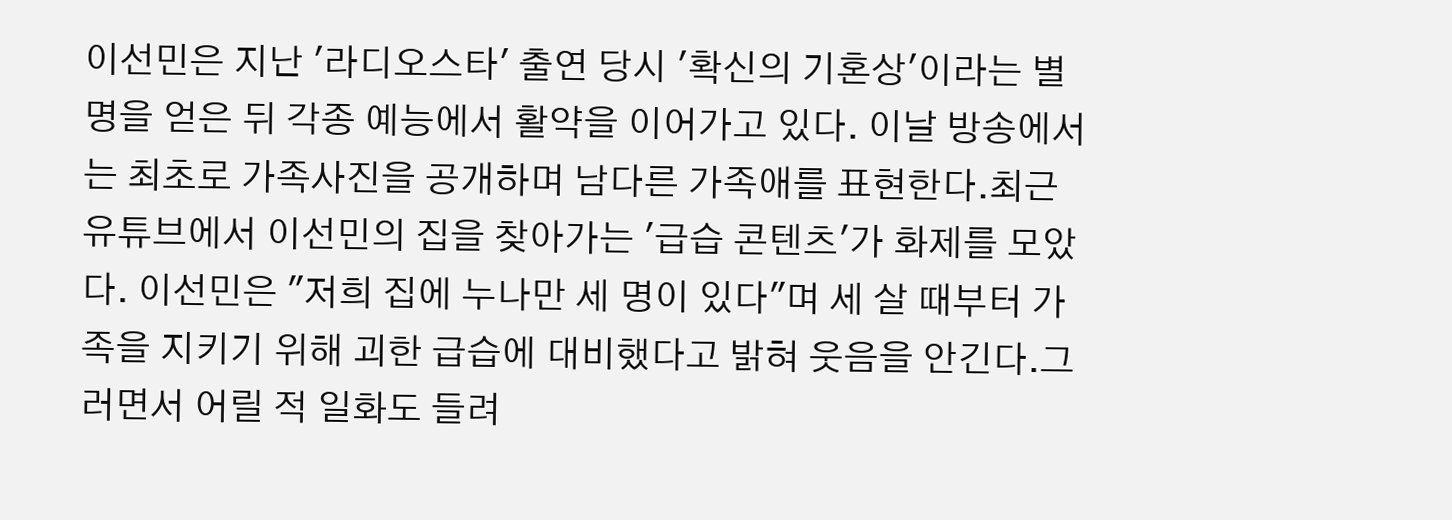이선민은 지난 '라디오스타' 출연 당시 '확신의 기혼상'이라는 별명을 얻은 뒤 각종 예능에서 활약을 이어가고 있다. 이날 방송에서는 최초로 가족사진을 공개하며 남다른 가족애를 표현한다.최근 유튜브에서 이선민의 집을 찾아가는 '급습 콘텐츠'가 화제를 모았다. 이선민은 "저희 집에 누나만 세 명이 있다"며 세 살 때부터 가족을 지키기 위해 괴한 급습에 대비했다고 밝혀 웃음을 안긴다.그러면서 어릴 적 일화도 들려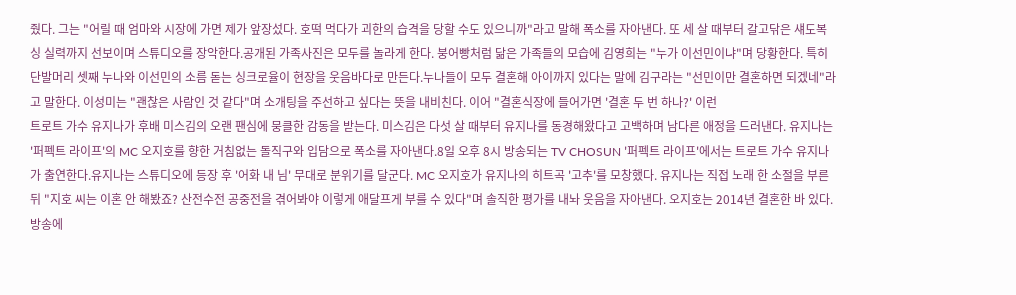줬다. 그는 "어릴 때 엄마와 시장에 가면 제가 앞장섰다. 호떡 먹다가 괴한의 습격을 당할 수도 있으니까"라고 말해 폭소를 자아낸다. 또 세 살 때부터 갈고닦은 섀도복싱 실력까지 선보이며 스튜디오를 장악한다.공개된 가족사진은 모두를 놀라게 한다. 붕어빵처럼 닮은 가족들의 모습에 김영희는 "누가 이선민이냐"며 당황한다. 특히 단발머리 셋째 누나와 이선민의 소름 돋는 싱크로율이 현장을 웃음바다로 만든다.누나들이 모두 결혼해 아이까지 있다는 말에 김구라는 "선민이만 결혼하면 되겠네"라고 말한다. 이성미는 "괜찮은 사람인 것 같다"며 소개팅을 주선하고 싶다는 뜻을 내비친다. 이어 "결혼식장에 들어가면 '결혼 두 번 하나?' 이런
트로트 가수 유지나가 후배 미스김의 오랜 팬심에 뭉클한 감동을 받는다. 미스김은 다섯 살 때부터 유지나를 동경해왔다고 고백하며 남다른 애정을 드러낸다. 유지나는 '퍼펙트 라이프'의 MC 오지호를 향한 거침없는 돌직구와 입담으로 폭소를 자아낸다.8일 오후 8시 방송되는 TV CHOSUN '퍼펙트 라이프'에서는 트로트 가수 유지나가 출연한다.유지나는 스튜디오에 등장 후 '어화 내 님' 무대로 분위기를 달군다. MC 오지호가 유지나의 히트곡 '고추'를 모창했다. 유지나는 직접 노래 한 소절을 부른 뒤 "지호 씨는 이혼 안 해봤죠? 산전수전 공중전을 겪어봐야 이렇게 애달프게 부를 수 있다"며 솔직한 평가를 내놔 웃음을 자아낸다. 오지호는 2014년 결혼한 바 있다.방송에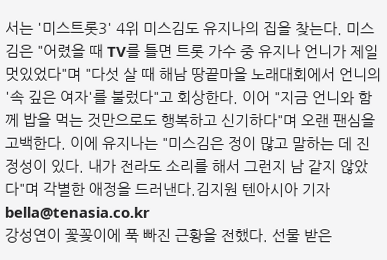서는 '미스트롯3' 4위 미스김도 유지나의 집을 찾는다. 미스김은 "어렸을 때 TV를 틀면 트롯 가수 중 유지나 언니가 제일 멋있었다"며 "다섯 살 때 해남 땅끝마을 노래대회에서 언니의 '속 깊은 여자'를 불렀다"고 회상한다. 이어 "지금 언니와 함께 밥을 먹는 것만으로도 행복하고 신기하다"며 오랜 팬심을 고백한다. 이에 유지나는 "미스김은 정이 많고 말하는 데 진정성이 있다. 내가 전라도 소리를 해서 그런지 남 같지 않았다"며 각별한 애정을 드러낸다.김지원 텐아시아 기자 bella@tenasia.co.kr
강성연이 꽃꽂이에 푹 빠진 근황을 전했다. 선물 받은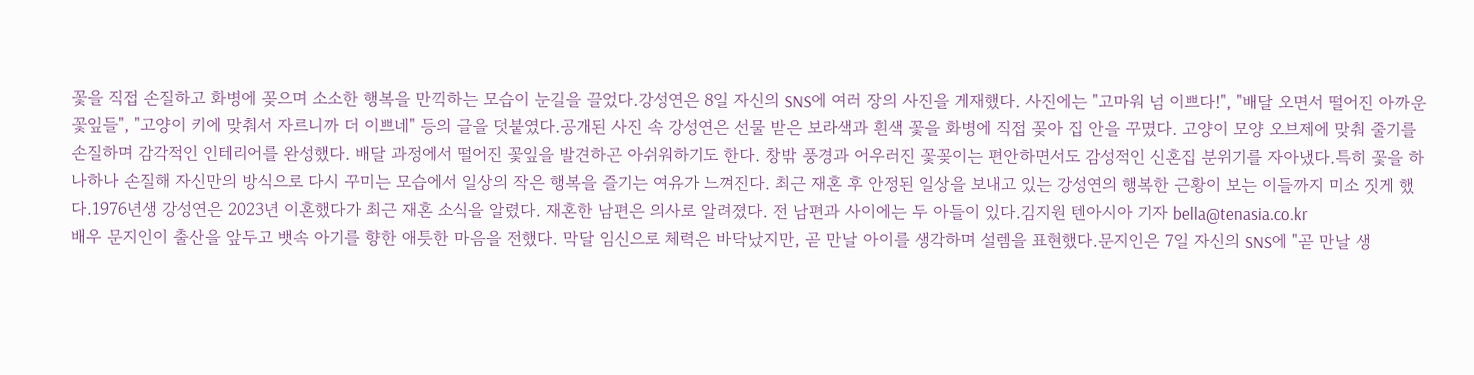꽃을 직접 손질하고 화병에 꽂으며 소소한 행복을 만끽하는 모습이 눈길을 끌었다.강성연은 8일 자신의 SNS에 여러 장의 사진을 게재했다. 사진에는 "고마워 넘 이쁘다!", "배달 오면서 떨어진 아까운 꽃잎들", "고양이 키에 맞춰서 자르니까 더 이쁘네" 등의 글을 덧붙였다.공개된 사진 속 강성연은 선물 받은 보라색과 흰색 꽃을 화병에 직접 꽂아 집 안을 꾸몄다. 고양이 모양 오브제에 맞춰 줄기를 손질하며 감각적인 인테리어를 완성했다. 배달 과정에서 떨어진 꽃잎을 발견하곤 아쉬워하기도 한다. 창밖 풍경과 어우러진 꽃꽂이는 편안하면서도 감성적인 신혼집 분위기를 자아냈다.특히 꽃을 하나하나 손질해 자신만의 방식으로 다시 꾸미는 모습에서 일상의 작은 행복을 즐기는 여유가 느껴진다. 최근 재혼 후 안정된 일상을 보내고 있는 강성연의 행복한 근황이 보는 이들까지 미소 짓게 했다.1976년생 강성연은 2023년 이혼했다가 최근 재혼 소식을 알렸다. 재혼한 남편은 의사로 알려졌다. 전 남편과 사이에는 두 아들이 있다.김지원 텐아시아 기자 bella@tenasia.co.kr
배우 문지인이 출산을 앞두고 뱃속 아기를 향한 애틋한 마음을 전했다. 막달 임신으로 체력은 바닥났지만, 곧 만날 아이를 생각하며 설렘을 표현했다.문지인은 7일 자신의 SNS에 "곧 만날 생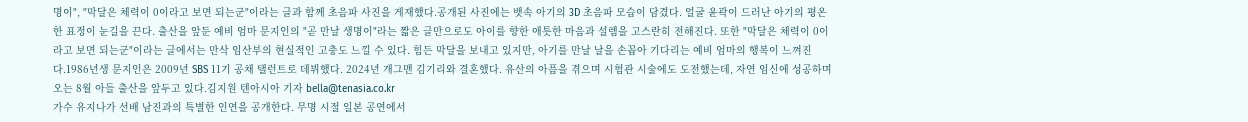명이", "막달은 체력이 0이라고 보면 되는군"이라는 글과 함께 초음파 사진을 게재했다.공개된 사진에는 뱃속 아기의 3D 초음파 모습이 담겼다. 얼굴 윤곽이 드러난 아기의 평온한 표정이 눈길을 끈다. 출산을 앞둔 예비 엄마 문지인의 "곧 만날 생명이"라는 짧은 글만으로도 아이를 향한 애틋한 마음과 설렘을 고스란히 전해진다. 또한 "막달은 체력이 0이라고 보면 되는군"이라는 글에서는 만삭 임산부의 현실적인 고충도 느낄 수 있다. 힘든 막달을 보내고 있지만, 아기를 만날 날을 손꼽아 기다리는 예비 엄마의 행복이 느껴진다.1986년생 문지인은 2009년 SBS 11기 공채 탤런트로 데뷔했다. 2024년 개그맨 김기리와 결혼했다. 유산의 아픔을 겪으며 시험관 시술에도 도전했는데, 자연 임신에 성공하며 오는 8월 아들 출산을 앞두고 있다.김지원 텐아시아 기자 bella@tenasia.co.kr
가수 유지나가 선배 남진과의 특별한 인연을 공개한다. 무명 시절 일본 공연에서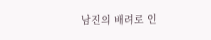남진의 배려로 인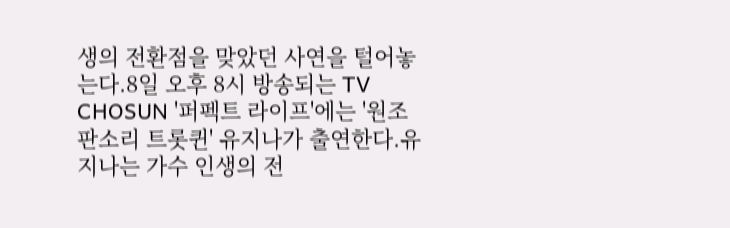생의 전환점을 맞았던 사연을 털어놓는다.8일 오후 8시 방송되는 TV CHOSUN '퍼펙트 라이프'에는 '원조 판소리 트롯퀸' 유지나가 출연한다.유지나는 가수 인생의 전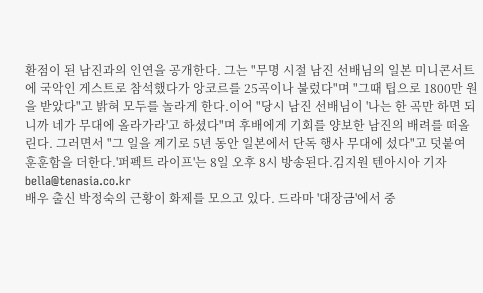환점이 된 남진과의 인연을 공개한다. 그는 "무명 시절 남진 선배님의 일본 미니콘서트에 국악인 게스트로 참석했다가 앙코르를 25곡이나 불렀다"며 "그때 팁으로 1800만 원을 받았다"고 밝혀 모두를 놀라게 한다.이어 "당시 남진 선배님이 '나는 한 곡만 하면 되니까 네가 무대에 올라가라'고 하셨다"며 후배에게 기회를 양보한 남진의 배려를 떠올린다. 그러면서 "그 일을 계기로 5년 동안 일본에서 단독 행사 무대에 섰다"고 덧붙여 훈훈함을 더한다.'퍼펙트 라이프'는 8일 오후 8시 방송된다.김지원 텐아시아 기자 bella@tenasia.co.kr
배우 출신 박정숙의 근황이 화제를 모으고 있다. 드라마 '대장금'에서 중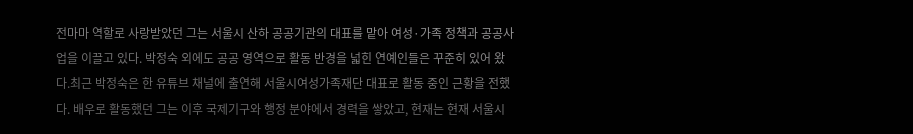전마마 역할로 사랑받았던 그는 서울시 산하 공공기관의 대표를 맡아 여성·가족 정책과 공공사업을 이끌고 있다. 박정숙 외에도 공공 영역으로 활동 반경을 넓힌 연예인들은 꾸준히 있어 왔다.최근 박정숙은 한 유튜브 채널에 출연해 서울시여성가족재단 대표로 활동 중인 근황을 전했다. 배우로 활동했던 그는 이후 국제기구와 행정 분야에서 경력을 쌓았고, 현재는 현재 서울시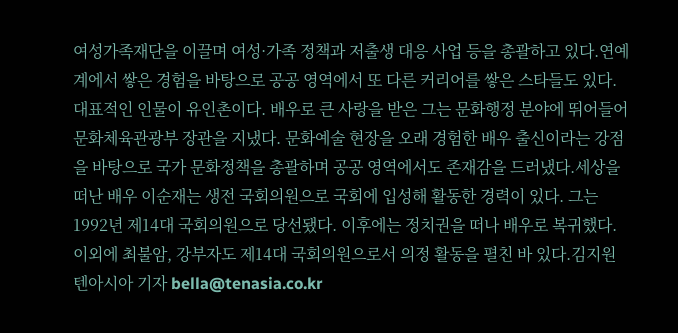여성가족재단을 이끌며 여성·가족 정책과 저출생 대응 사업 등을 총괄하고 있다.연예계에서 쌓은 경험을 바탕으로 공공 영역에서 또 다른 커리어를 쌓은 스타들도 있다. 대표적인 인물이 유인촌이다. 배우로 큰 사랑을 받은 그는 문화행정 분야에 뛰어들어 문화체육관광부 장관을 지냈다. 문화예술 현장을 오래 경험한 배우 출신이라는 강점을 바탕으로 국가 문화정책을 총괄하며 공공 영역에서도 존재감을 드러냈다.세상을 떠난 배우 이순재는 생전 국회의원으로 국회에 입성해 활동한 경력이 있다. 그는 1992년 제14대 국회의원으로 당선됐다. 이후에는 정치권을 떠나 배우로 복귀했다. 이외에 최불암, 강부자도 제14대 국회의원으로서 의정 활동을 펼친 바 있다.김지원 텐아시아 기자 bella@tenasia.co.kr